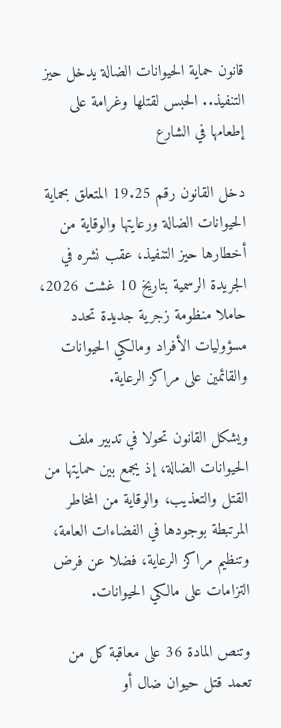قانون حماية الحيوانات الضالة يدخل حيز التنفيذ.. الحبس لقتلها وغرامة على إطعامها في الشارع

دخل القانون رقم 19.25 المتعلق بحماية الحيوانات الضالة ورعايتها والوقاية من أخطارها حيز التنفيذ، عقب نشره في الجريدة الرسمية بتاريخ 10 غشت 2026، حاملا منظومة زجرية جديدة تحدد مسؤوليات الأفراد ومالكي الحيوانات والقائمين على مراكز الرعاية.

ويشكل القانون تحولا في تدبير ملف الحيوانات الضالة، إذ يجمع بين حمايتها من القتل والتعذيب، والوقاية من المخاطر المرتبطة بوجودها في الفضاءات العامة، وتنظيم مراكز الرعاية، فضلا عن فرض التزامات على مالكي الحيوانات.

وتنص المادة 36 على معاقبة كل من تعمد قتل حيوان ضال أو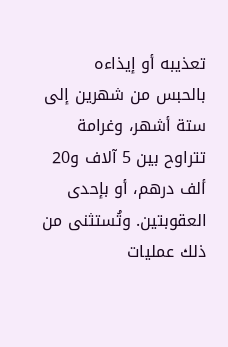تعذيبه أو إيذاءه بالحبس من شهرين إلى ستة أشهر، وغرامة تتراوح بين 5 آلاف و20 ألف درهم، أو بإحدى العقوبتين. وتُستثنى من ذلك عمليات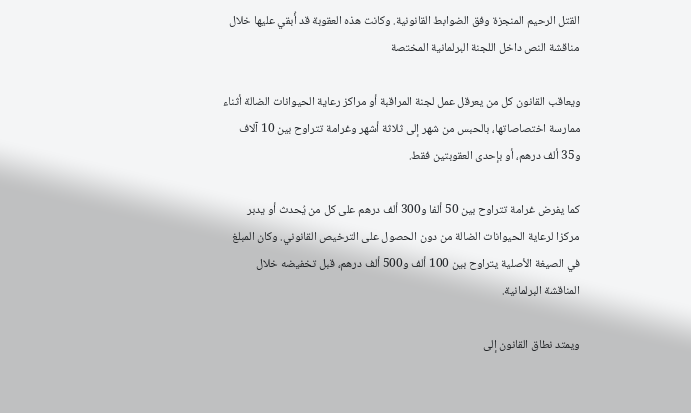القتل الرحيم المنجزة وفق الضوابط القانونية. وكانت هذه العقوبة قد أُبقي عليها خلال مناقشة النص داخل اللجنة البرلمانية المختصة

ويعاقب القانون كل من يعرقل عمل لجنة المراقبة أو مراكز رعاية الحيوانات الضالة أثناء ممارسة اختصاصاتها، بالحبس من شهر إلى ثلاثة أشهر وغرامة تتراوح بين 10 آلاف و35 ألف درهم، أو بإحدى العقوبتين فقط.

كما يفرض غرامة تتراوح بين 50 ألفا و300 ألف درهم على كل من يُحدث أو يدبر مركزا لرعاية الحيوانات الضالة من دون الحصول على الترخيص القانوني. وكان المبلغ في الصيغة الأصلية يتراوح بين 100 ألف و500 ألف درهم، قبل تخفيضه خلال المناقشة البرلمانية.

ويمتد نطاق القانون إلى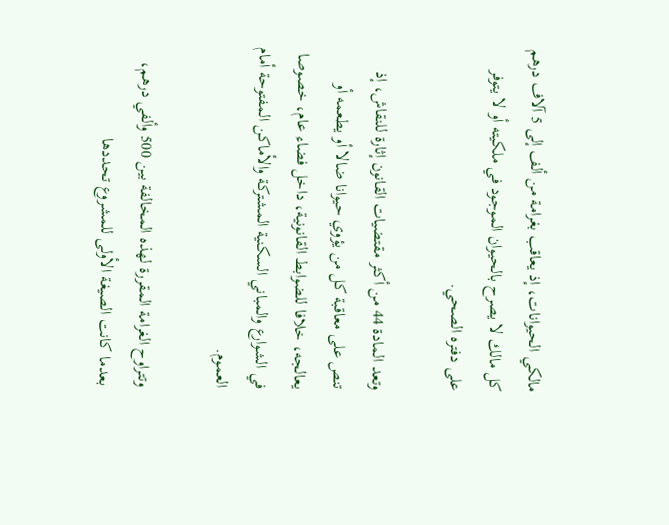مالكي الحيوانات، إذ يعاقب بغرامة من ألف إلى 5 آلاف درهم كل مالك لا يصرح بالحيوان الموجود في ملكيته أو لا يتوفر على دفتره الصحي.

وتعد المادة 44 من أكثر مقتضيات القانون إثارة للنقاش، إذ تنص على معاقبة كل من يؤوي حيوانا ضالا أو يطعمه أو يعالجه، خلافا للضوابط القانونية، داخل فضاء عام، خصوصا في الشوارع والمباني السكنية المشتركة والأماكن المفتوحة أمام العموم.

وتتراوح الغرامة المقررة لهذه المخالفة بين 500 وألفي درهم، بعدما كانت الصيغة الأولى للمشروع تحددها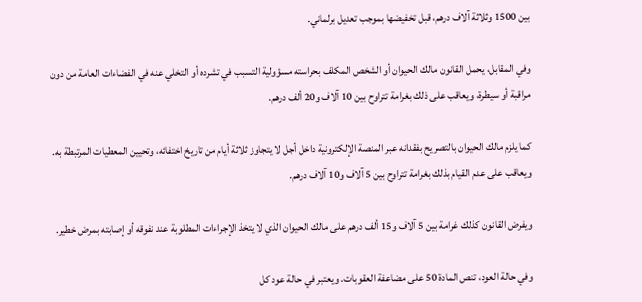بين 1500 وثلاثة آلاف درهم، قبل تخفيضها بموجب تعديل برلماني.

وفي المقابل، يحمل القانون مالك الحيوان أو الشخص المكلف بحراسته مسؤولية التسبب في تشرده أو التخلي عنه في الفضاءات العامة من دون مراقبة أو سيطرة، ويعاقب على ذلك بغرامة تتراوح بين 10 آلاف و20 ألف درهم.

كما يلزم مالك الحيوان بالتصريح بفقدانه عبر المنصة الإلكترونية داخل أجل لا يتجاوز ثلاثة أيام من تاريخ اختفائه، وتحيين المعطيات المرتبطة به. ويعاقب على عدم القيام بذلك بغرامة تتراوح بين 5 آلاف و10 آلاف درهم.

ويفرض القانون كذلك غرامة بين 5 آلاف و15 ألف درهم على مالك الحيوان الذي لا يتخذ الإجراءات المطلوبة عند نفوقه أو إصابته بمرض خطير.

وفي حالة العود، تنص المادة 50 على مضاعفة العقوبات. ويعتبر في حالة عود كل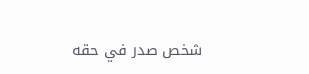شخص صدر في حقه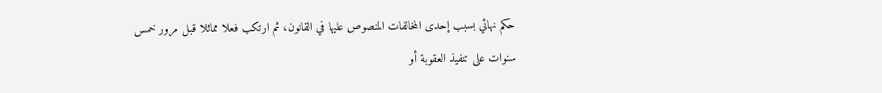حكم نهائي بسبب إحدى المخالفات المنصوص عليها في القانون، ثم ارتكب فعلا مماثلا قبل مرور خمس سنوات على تنفيذ العقوبة أو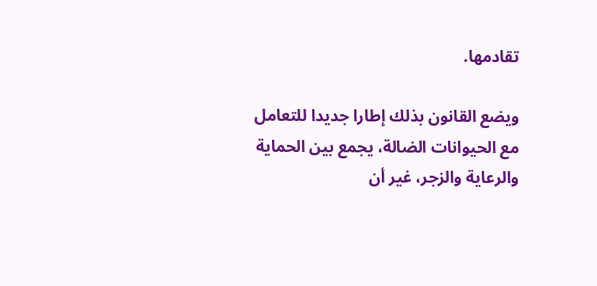تقادمها.

ويضع القانون بذلك إطارا جديدا للتعامل مع الحيوانات الضالة، يجمع بين الحماية والرعاية والزجر، غير أن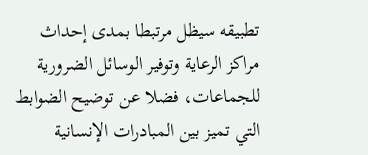تطبيقه سيظل مرتبطا بمدى إحداث مراكز الرعاية وتوفير الوسائل الضرورية للجماعات، فضلا عن توضيح الضوابط التي تميز بين المبادرات الإنسانية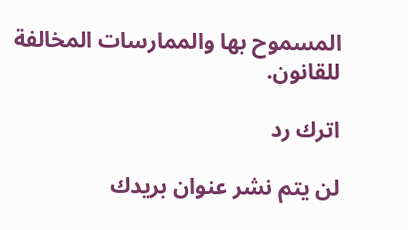المسموح بها والممارسات المخالفة للقانون.

اترك رد

لن يتم نشر عنوان بريدك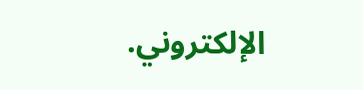الإلكتروني.